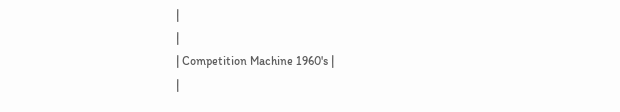|
|
| Competition Machine 1960's |
|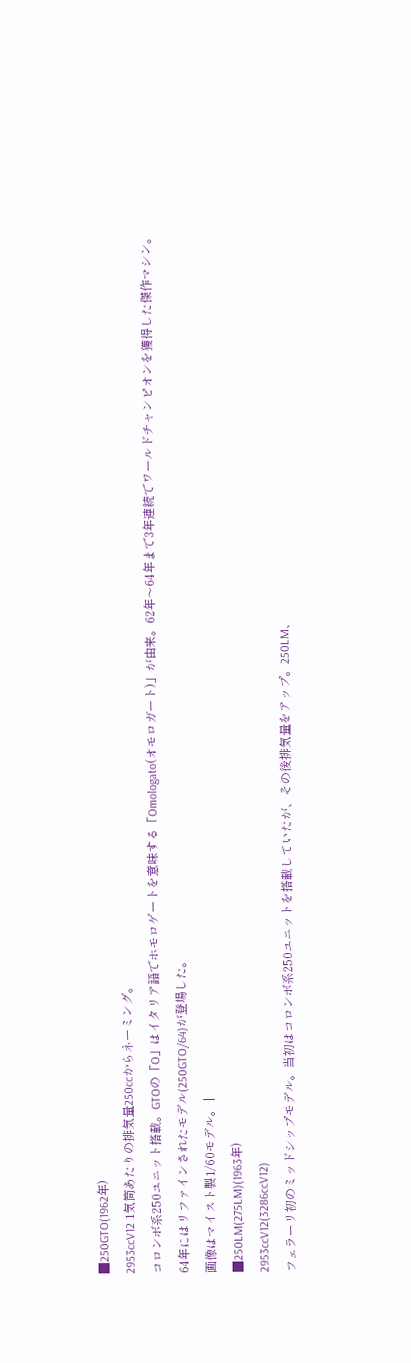■250GTO(1962年)
2953ccV12 1気筒あたりの排気量250ccからネーミング。
コロンボ系250ユニット搭載。GTOの「O」はイタリア語でホモロゲートを意味する「Omologato(オモロガート)」が由来。62年〜64年まで3年連続でワールドチャンピオンを獲得した傑作マシン。
64年にはリファインされたモデル(250GTO/64)が登場した。
画像はマイスト製1/60モデル。 |
■250LM(275LM)(1963年)
2953ccV12(3286ccV12)
フェラーリ初のミッドシップモデル。当初はコロンボ系250ユニットを搭載していたが、その後排気量をアップ。250LM、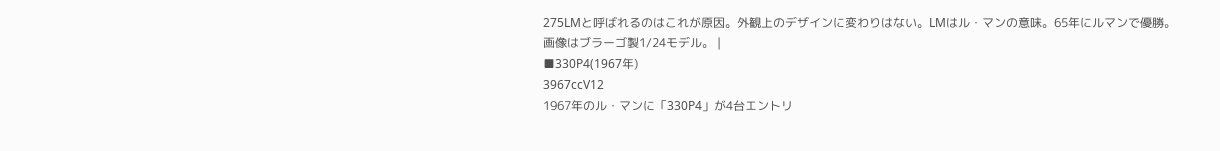275LMと呼ばれるのはこれが原因。外観上のデザインに変わりはない。LMはル・マンの意味。65年にルマンで優勝。
画像はブラーゴ製1/24モデル。 |
■330P4(1967年)
3967ccV12
1967年のル・マンに「330P4」が4台エントリ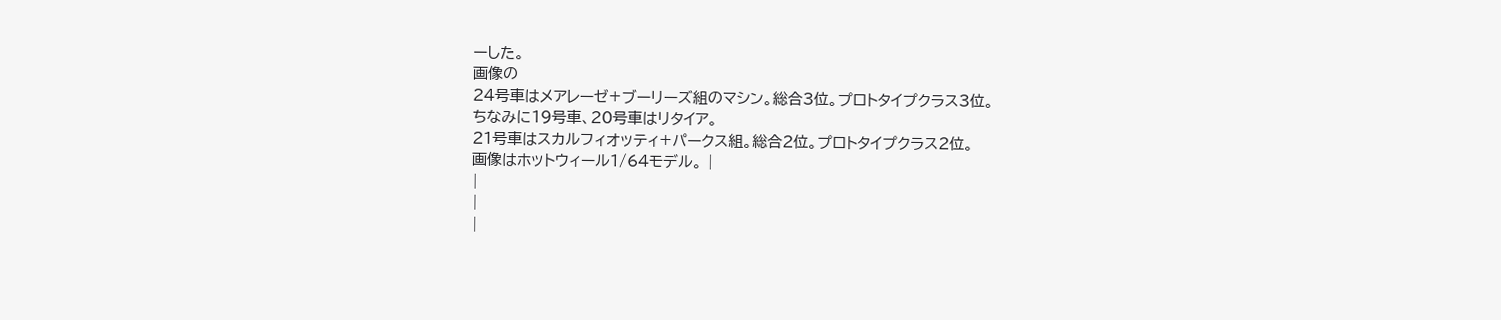ーした。
画像の
24号車はメアレーゼ+ブーリーズ組のマシン。総合3位。プロトタイプクラス3位。
ちなみに19号車、20号車はリタイア。
21号車はスカルフィオッティ+パークス組。総合2位。プロトタイプクラス2位。
画像はホットウィール1/64モデル。 |
|
|
|